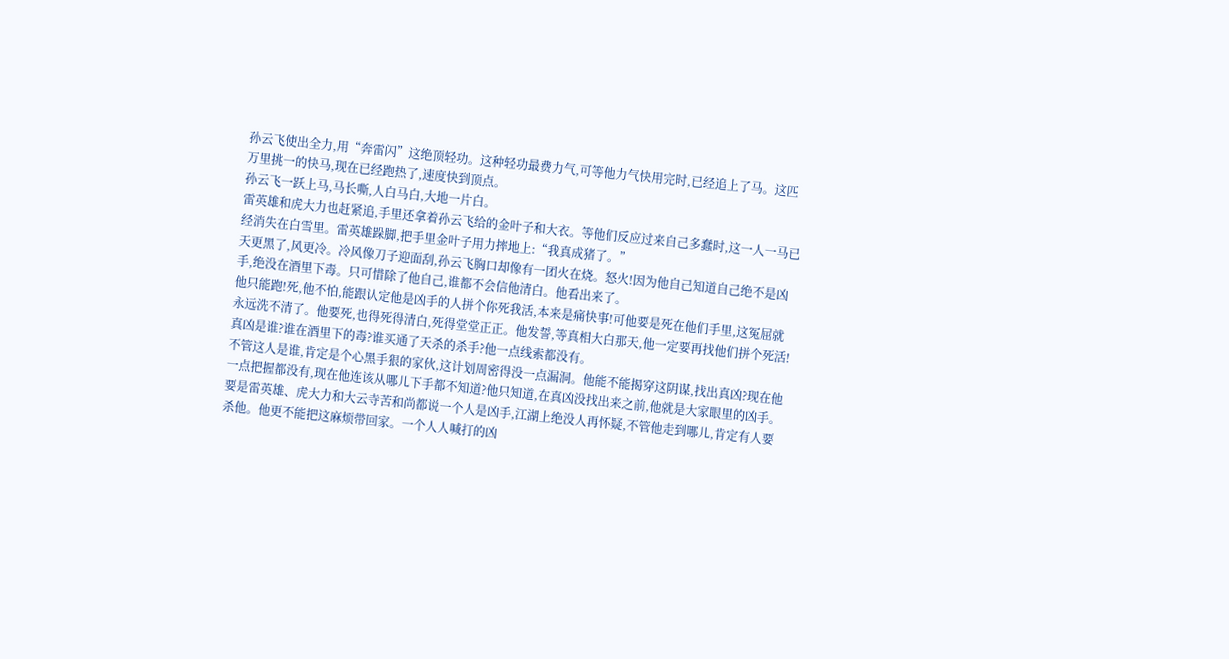孙云飞使出全力,用“奔雷闪”这绝顶轻功。这种轻功最费力气,可等他力气快用完时,已经追上了马。这匹万里挑一的快马,现在已经跑热了,速度快到顶点。
孙云飞一跃上马,马长嘶,人白马白,大地一片白。
雷英雄和虎大力也赶紧追,手里还拿着孙云飞给的金叶子和大衣。等他们反应过来自己多蠢时,这一人一马已经消失在白雪里。雷英雄跺脚,把手里金叶子用力摔地上:“我真成猪了。”
天更黑了,风更冷。冷风像刀子迎面刮,孙云飞胸口却像有一团火在烧。怒火!因为他自己知道自己绝不是凶手,绝没在酒里下毒。只可惜除了他自己,谁都不会信他清白。他看出来了。
他只能跑!死,他不怕,能跟认定他是凶手的人拼个你死我活,本来是痛快事!可他要是死在他们手里,这冤屈就永远洗不清了。他要死,也得死得清白,死得堂堂正正。他发誓,等真相大白那天,他一定要再找他们拼个死活!
真凶是谁?谁在酒里下的毒?谁买通了天杀的杀手?他一点线索都没有。
不管这人是谁,肯定是个心黑手狠的家伙,这计划周密得没一点漏洞。他能不能揭穿这阴谋,找出真凶?现在他一点把握都没有,现在他连该从哪儿下手都不知道?他只知道,在真凶没找出来之前,他就是大家眼里的凶手。
要是雷英雄、虎大力和大云寺苦和尚都说一个人是凶手,江湖上绝没人再怀疑,不管他走到哪儿,肯定有人要杀他。他更不能把这麻烦带回家。一个人人喊打的凶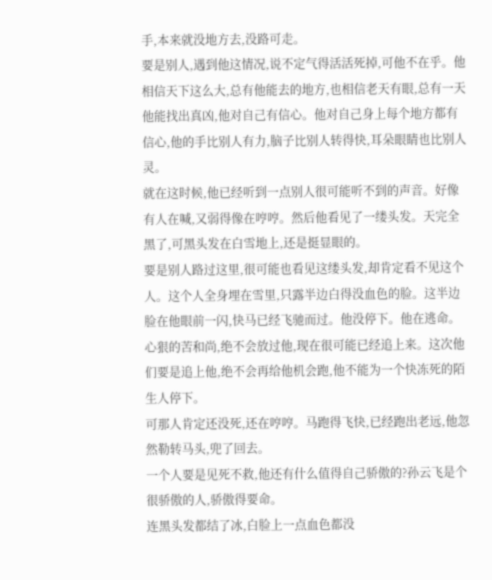手,本来就没地方去,没路可走。
要是别人,遇到他这情况,说不定气得活活死掉,可他不在乎。他相信天下这么大,总有他能去的地方,也相信老天有眼,总有一天他能找出真凶,他对自己有信心。他对自己身上每个地方都有信心,他的手比别人有力,脑子比别人转得快,耳朵眼睛也比别人灵。
就在这时候,他已经听到一点别人很可能听不到的声音。好像有人在喊,又弱得像在哼哼。然后他看见了一缕头发。天完全黑了,可黑头发在白雪地上,还是挺显眼的。
要是别人路过这里,很可能也看见这缕头发,却肯定看不见这个人。这个人全身埋在雪里,只露半边白得没血色的脸。这半边脸在他眼前一闪,快马已经飞驰而过。他没停下。他在逃命。
心狠的苦和尚,绝不会放过他,现在很可能已经追上来。这次他们要是追上他,绝不会再给他机会跑,他不能为一个快冻死的陌生人停下。
可那人肯定还没死,还在哼哼。马跑得飞快,已经跑出老远,他忽然勒转马头,兜了回去。
一个人要是见死不救,他还有什么值得自己骄傲的?孙云飞是个很骄傲的人,骄傲得要命。
连黑头发都结了冰,白脸上一点血色都没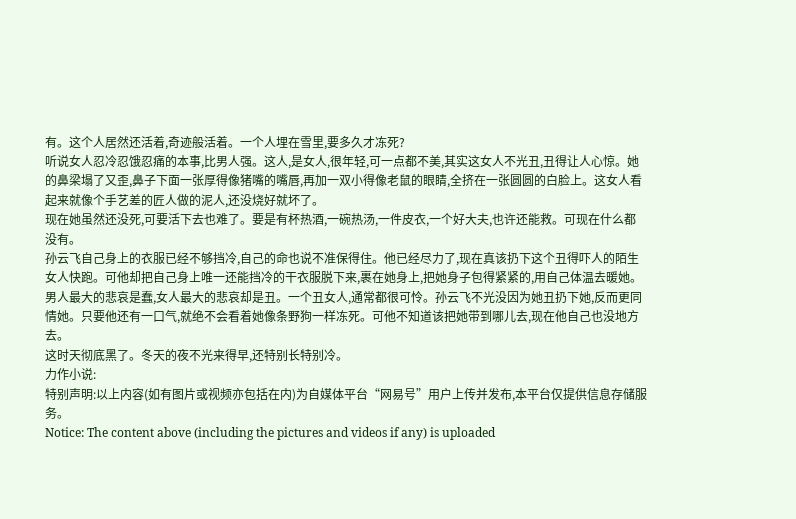有。这个人居然还活着,奇迹般活着。一个人埋在雪里,要多久才冻死?
听说女人忍冷忍饿忍痛的本事,比男人强。这人,是女人,很年轻,可一点都不美,其实这女人不光丑,丑得让人心惊。她的鼻梁塌了又歪,鼻子下面一张厚得像猪嘴的嘴唇,再加一双小得像老鼠的眼睛,全挤在一张圆圆的白脸上。这女人看起来就像个手艺差的匠人做的泥人,还没烧好就坏了。
现在她虽然还没死,可要活下去也难了。要是有杯热酒,一碗热汤,一件皮衣,一个好大夫,也许还能救。可现在什么都没有。
孙云飞自己身上的衣服已经不够挡冷,自己的命也说不准保得住。他已经尽力了,现在真该扔下这个丑得吓人的陌生女人快跑。可他却把自己身上唯一还能挡冷的干衣服脱下来,裹在她身上,把她身子包得紧紧的,用自己体温去暖她。
男人最大的悲哀是蠢,女人最大的悲哀却是丑。一个丑女人,通常都很可怜。孙云飞不光没因为她丑扔下她,反而更同情她。只要他还有一口气,就绝不会看着她像条野狗一样冻死。可他不知道该把她带到哪儿去,现在他自己也没地方去。
这时天彻底黑了。冬天的夜不光来得早,还特别长特别冷。
力作小说:
特别声明:以上内容(如有图片或视频亦包括在内)为自媒体平台“网易号”用户上传并发布,本平台仅提供信息存储服务。
Notice: The content above (including the pictures and videos if any) is uploaded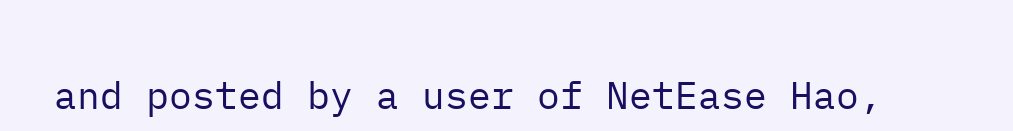and posted by a user of NetEase Hao,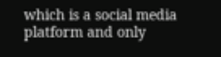which is a social media platform and only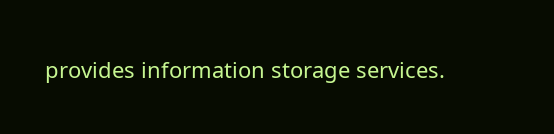provides information storage services.